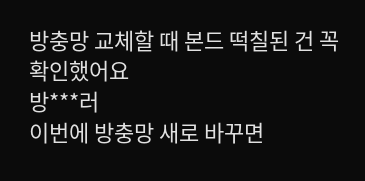방충망 교체할 때 본드 떡칠된 건 꼭 확인했어요
방***러
이번에 방충망 새로 바꾸면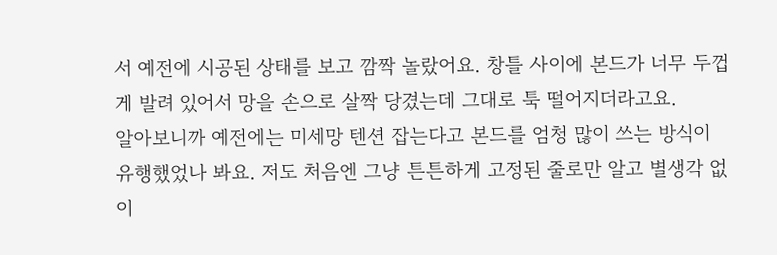서 예전에 시공된 상태를 보고 깜짝 놀랐어요. 창틀 사이에 본드가 너무 두껍게 발려 있어서 망을 손으로 살짝 당겼는데 그대로 툭 떨어지더라고요.
알아보니까 예전에는 미세망 텐션 잡는다고 본드를 엄청 많이 쓰는 방식이 유행했었나 봐요. 저도 처음엔 그냥 튼튼하게 고정된 줄로만 알고 별생각 없이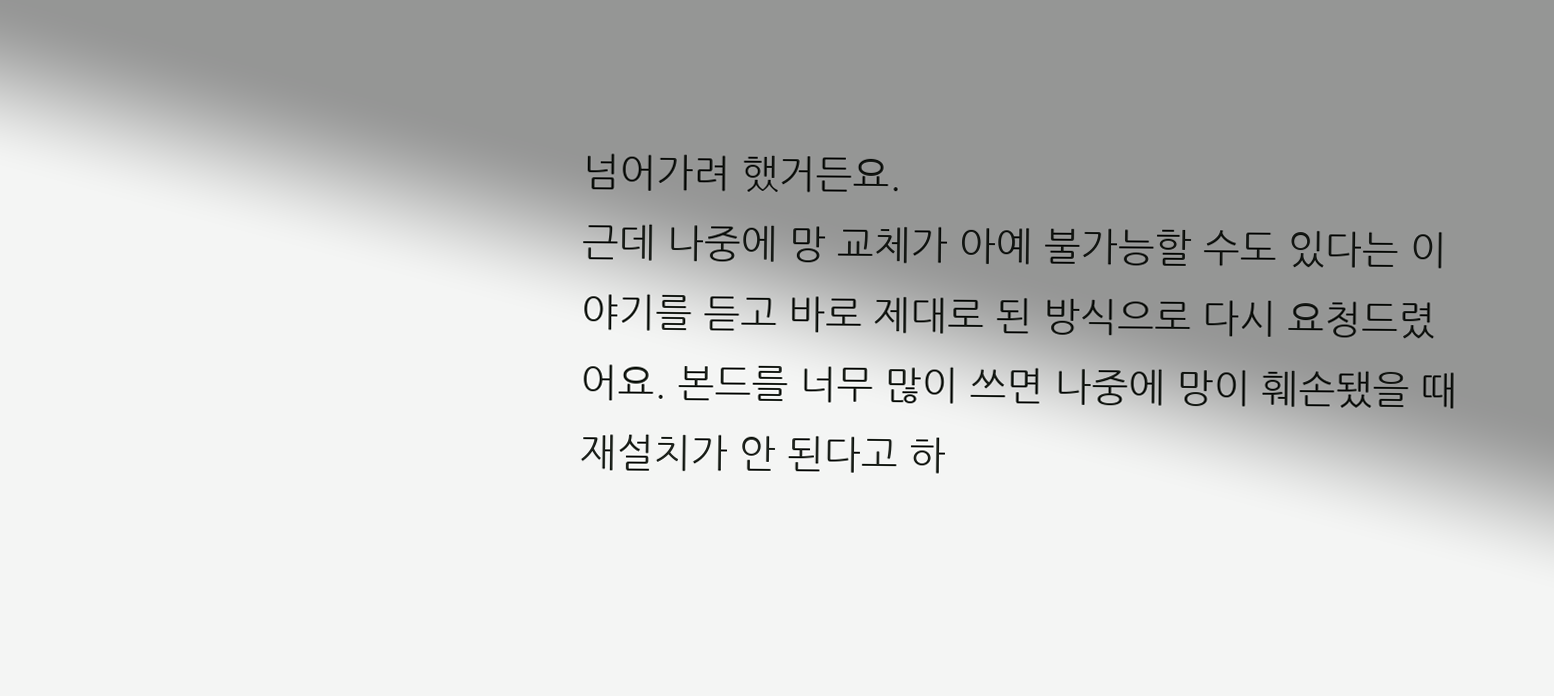넘어가려 했거든요.
근데 나중에 망 교체가 아예 불가능할 수도 있다는 이야기를 듣고 바로 제대로 된 방식으로 다시 요청드렸어요. 본드를 너무 많이 쓰면 나중에 망이 훼손됐을 때 재설치가 안 된다고 하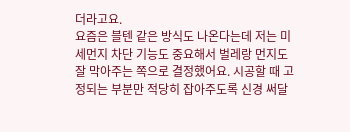더라고요.
요즘은 블텐 같은 방식도 나온다는데 저는 미세먼지 차단 기능도 중요해서 벌레랑 먼지도 잘 막아주는 쪽으로 결정했어요. 시공할 때 고정되는 부분만 적당히 잡아주도록 신경 써달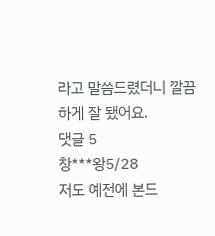라고 말씀드렸더니 깔끔하게 잘 됐어요.
댓글 5
창***왕5/28
저도 예전에 본드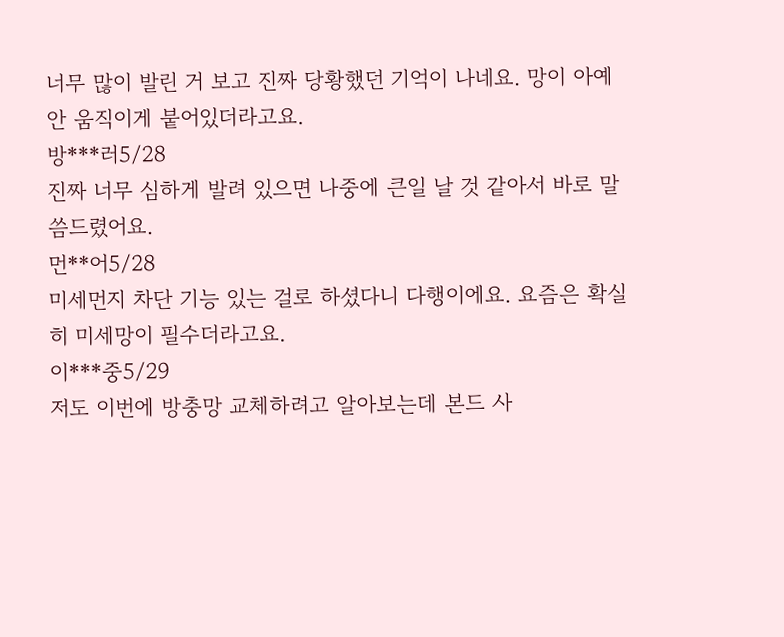너무 많이 발린 거 보고 진짜 당황했던 기억이 나네요. 망이 아예 안 움직이게 붙어있더라고요.
방***러5/28
진짜 너무 심하게 발려 있으면 나중에 큰일 날 것 같아서 바로 말씀드렸어요.
먼**어5/28
미세먼지 차단 기능 있는 걸로 하셨다니 다행이에요. 요즘은 확실히 미세망이 필수더라고요.
이***중5/29
저도 이번에 방충망 교체하려고 알아보는데 본드 사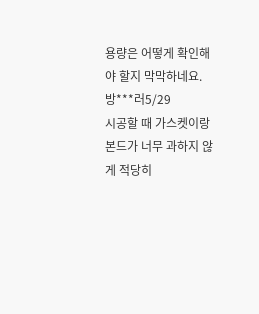용량은 어떻게 확인해야 할지 막막하네요.
방***러5/29
시공할 때 가스켓이랑 본드가 너무 과하지 않게 적당히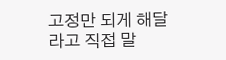고정만 되게 해달라고 직접 말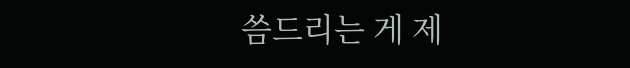씀드리는 게 제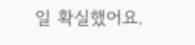일 확실했어요.